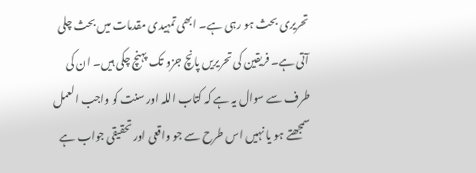تحریری بحث ہو رہی ہے۔ ابھی تمہیدی مقدمات میں بحث چلی آتی ہے۔ فریقین کی تحریریں پانچ جزو تک پہنچ چکی ہیں۔ ان کی طرف سے سوال یہ ہے کہ کتاب اللہ اور سنت کو واجب العمل سمجھتے ہو یا نہیں اس طرح سے جو واقعی اور تحقیقی جواب ہے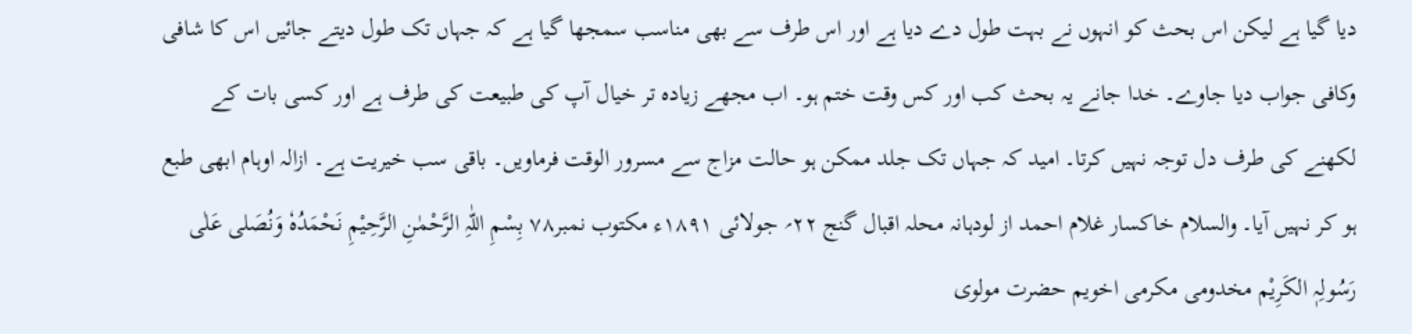دیا گیا ہے لیکن اس بحث کو انہوں نے بہت طول دے دیا ہے اور اس طرف سے بھی مناسب سمجھا گیا ہے کہ جہاں تک طول دیتے جائیں اس کا شافی وکافی جواب دیا جاوے۔ خدا جانے یہ بحث کب اور کس وقت ختم ہو۔ اب مجھے زیادہ تر خیال آپ کی طبیعت کی طرف ہے اور کسی بات کے لکھنے کی طرف دل توجہ نہیں کرتا۔ امید کہ جہاں تک جلد ممکن ہو حالت مزاج سے مسرور الوقت فرماویں۔ باقی سب خیریت ہے۔ ازالہ اوہام ابھی طبع ہو کر نہیں آیا۔ والسلام خاکسار غلام احمد از لودہانہ محلہ اقبال گنج ۲۲؍ جولائی ۱۸۹۱ء مکتوب نمبر۷۸ بِسْمِ اللّٰہِ الرَّحْمٰنِ الرَّحِیْمِ نَحْمَدُہٗ وَنُصَلی عَلٰی رَسُولِہٖ الکَرِیْم مخدومی مکرمی اخویم حضرت مولوی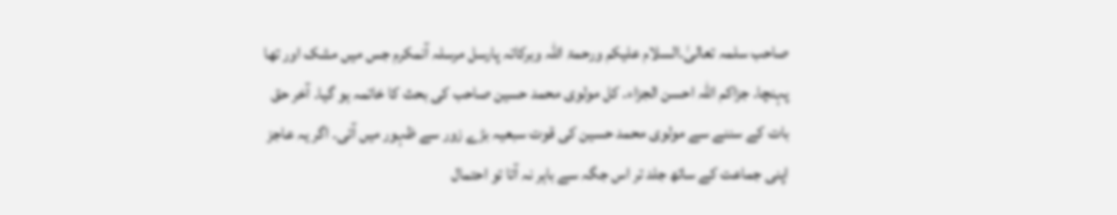صاحب سلمہ تعالیٰ۔السلام علیکم ورحمۃ اللہ وبرکاتہ پارسل مرسلہ آنمکرم جس میں مشک اور تھا پہنچا۔ جزاکم اللہ احسن الجزاء۔ کل مولوی محمد حسین صاحب کی بحث کا خاتمہ ہو گیا۔ آخر حق بات کے سننے سے مولوی محمد حسین کی قوت سبعیہ بڑے زور سے ظہور میں آئی۔ اگر یہ عاجز اپنی جماعت کے ساتھ جلد تر اس جگہ سے باہر نہ آتا تو احتمال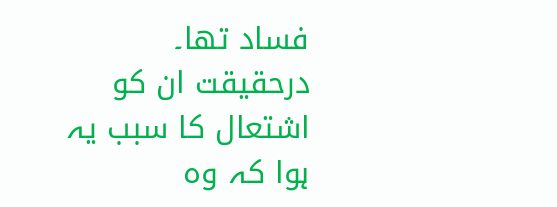فساد تھا۔ درحقیقت ان کو اشتعال کا سبب یہ ہوا کہ وہ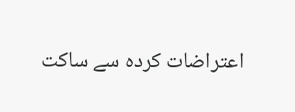اعتراضات کردہ سے ساکت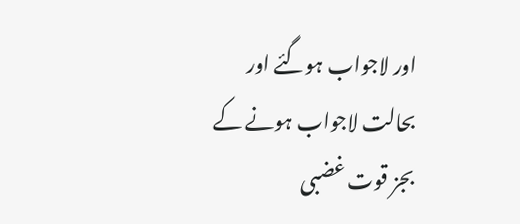اور لاجواب ہوگئے اور بحالت لاجواب ہونے کے بجز قوت غضبی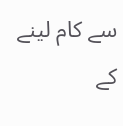سے کام لینے کے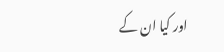اور کیا ان کے